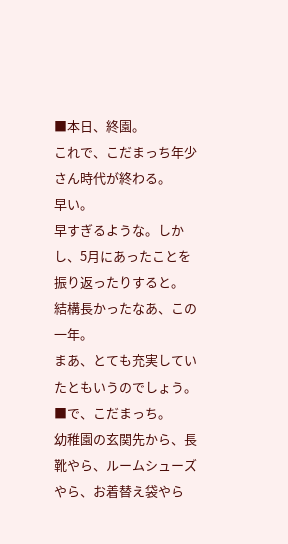■本日、終園。
これで、こだまっち年少さん時代が終わる。
早い。
早すぎるような。しかし、5月にあったことを振り返ったりすると。
結構長かったなあ、この一年。
まあ、とても充実していたともいうのでしょう。
■で、こだまっち。
幼稚園の玄関先から、長靴やら、ルームシューズやら、お着替え袋やら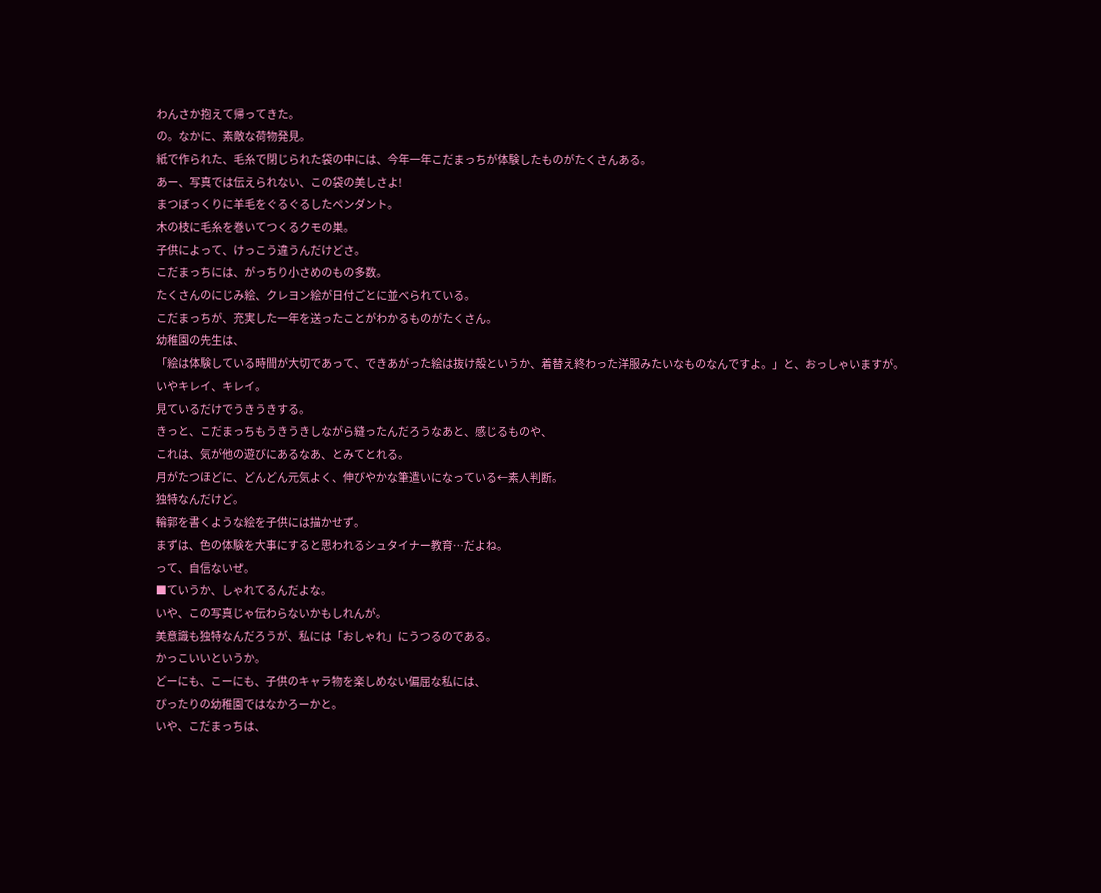わんさか抱えて帰ってきた。
の。なかに、素敵な荷物発見。
紙で作られた、毛糸で閉じられた袋の中には、今年一年こだまっちが体験したものがたくさんある。
あー、写真では伝えられない、この袋の美しさよ!
まつぼっくりに羊毛をぐるぐるしたペンダント。
木の枝に毛糸を巻いてつくるクモの巣。
子供によって、けっこう違うんだけどさ。
こだまっちには、がっちり小さめのもの多数。
たくさんのにじみ絵、クレヨン絵が日付ごとに並べられている。
こだまっちが、充実した一年を送ったことがわかるものがたくさん。
幼稚園の先生は、
「絵は体験している時間が大切であって、できあがった絵は抜け殻というか、着替え終わった洋服みたいなものなんですよ。」と、おっしゃいますが。
いやキレイ、キレイ。
見ているだけでうきうきする。
きっと、こだまっちもうきうきしながら縫ったんだろうなあと、感じるものや、
これは、気が他の遊びにあるなあ、とみてとれる。
月がたつほどに、どんどん元気よく、伸びやかな筆遣いになっている←素人判断。
独特なんだけど。
輪郭を書くような絵を子供には描かせず。
まずは、色の体験を大事にすると思われるシュタイナー教育…だよね。
って、自信ないぜ。
■ていうか、しゃれてるんだよな。
いや、この写真じゃ伝わらないかもしれんが。
美意識も独特なんだろうが、私には「おしゃれ」にうつるのである。
かっこいいというか。
どーにも、こーにも、子供のキャラ物を楽しめない偏屈な私には、
ぴったりの幼稚園ではなかろーかと。
いや、こだまっちは、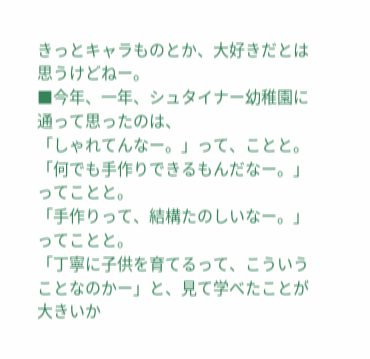きっとキャラものとか、大好きだとは思うけどねー。
■今年、一年、シュタイナー幼稚園に通って思ったのは、
「しゃれてんなー。」って、ことと。
「何でも手作りできるもんだなー。」ってことと。
「手作りって、結構たのしいなー。」ってことと。
「丁寧に子供を育てるって、こういうことなのかー」と、見て学べたことが大きいか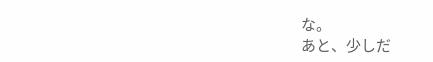な。
あと、少しだ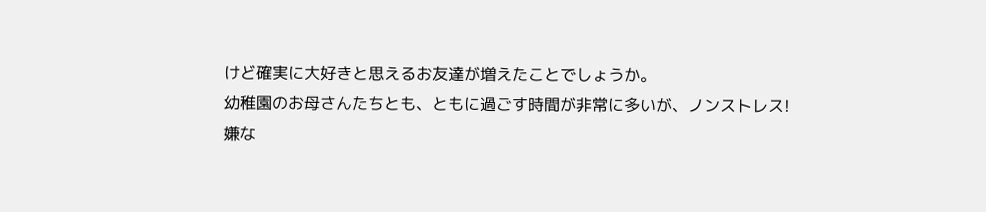けど確実に大好きと思えるお友達が増えたことでしょうか。
幼稚園のお母さんたちとも、ともに過ごす時間が非常に多いが、ノンストレス!
嫌な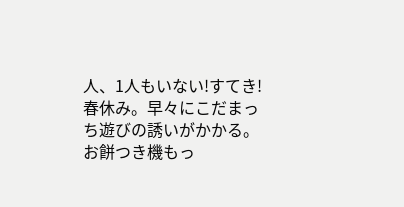人、1人もいない!すてき!
春休み。早々にこだまっち遊びの誘いがかかる。
お餅つき機もっ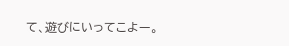て、遊びにいってこよー。